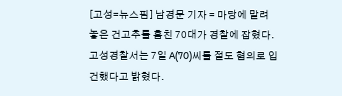[고성=뉴스핌] 남경문 기자 = 마당에 말려 놓은 건고추를 훔친 70대가 경찰에 잡혔다.
고성경찰서는 7일 A(70)씨를 절도 혐의로 입건했다고 밝혔다.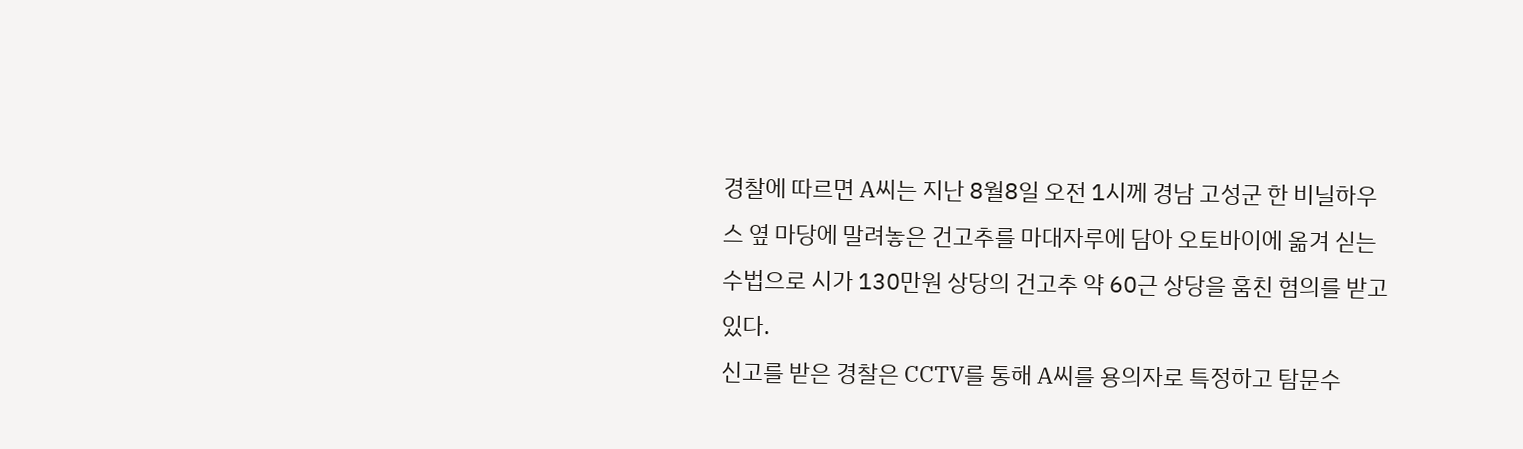경찰에 따르면 A씨는 지난 8월8일 오전 1시께 경남 고성군 한 비닐하우스 옆 마당에 말려놓은 건고추를 마대자루에 담아 오토바이에 옮겨 싣는 수법으로 시가 130만원 상당의 건고추 약 60근 상당을 훔친 혐의를 받고 있다.
신고를 받은 경찰은 CCTV를 통해 A씨를 용의자로 특정하고 탐문수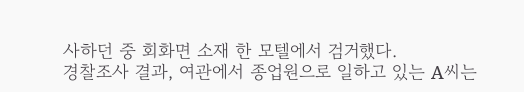사하던 중 회화면 소재 한 모텔에서 검거했다.
경찰조사 결과, 여관에서 종업원으로 일하고 있는 A씨는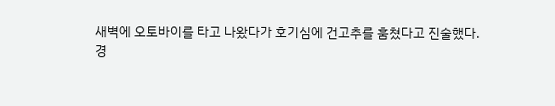새벽에 오토바이를 타고 나왔다가 호기심에 건고추를 훔쳤다고 진술했다.
경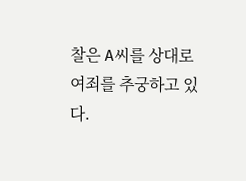찰은 A씨를 상대로 여죄를 추궁하고 있다.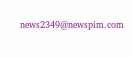news2349@newspim.com